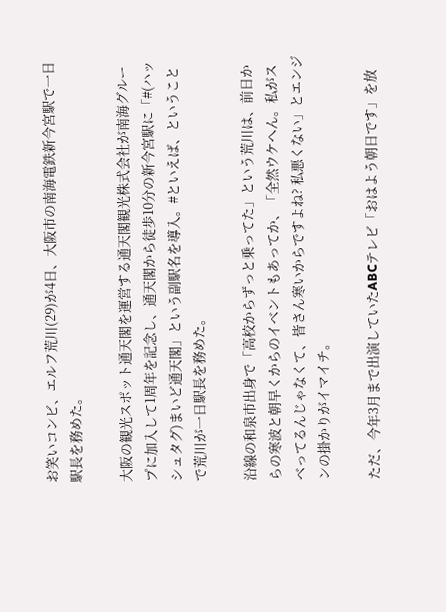お笑いコンビ、エルフ荒川(29)が4日、大阪市の南海電鉄新今宮駅で一日駅長を務めた。

大阪の観光スポット通天閣を運営する通天閣観光株式会社が南海グループに加入して1周年を記念し、通天閣から徒歩10分の新今宮駅に「#(ハッシュタグ)まいど通天閣」という副駅名を導入。#といえば、ということで荒川が一日駅長を務めた。

沿線の和泉市出身で「高校からずっと乗ってた」という荒川は、前日からの寒波と朝早くからのイベントもあってか、「全然ウケへん。私がスベってるんじゃなくて、皆さん寒いからですよね? 私悪くない」とエンジンの掛かりがイマイチ。

ただ、今年3月まで出演していたABCテレビ「おはよう朝日です」を放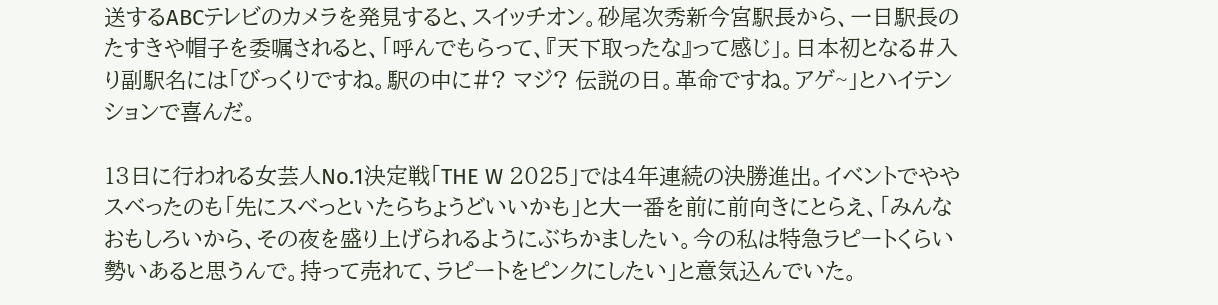送するABCテレビのカメラを発見すると、スイッチオン。砂尾次秀新今宮駅長から、一日駅長のたすきや帽子を委嘱されると、「呼んでもらって、『天下取ったな』って感じ」。日本初となる#入り副駅名には「びっくりですね。駅の中に#? マジ? 伝説の日。革命ですね。アゲ~」とハイテンションで喜んだ。

13日に行われる女芸人No.1決定戦「THE W 2025」では4年連続の決勝進出。イベントでややスベったのも「先にスベっといたらちょうどいいかも」と大一番を前に前向きにとらえ、「みんなおもしろいから、その夜を盛り上げられるようにぶちかましたい。今の私は特急ラピートくらい勢いあると思うんで。持って売れて、ラピートをピンクにしたい」と意気込んでいた。